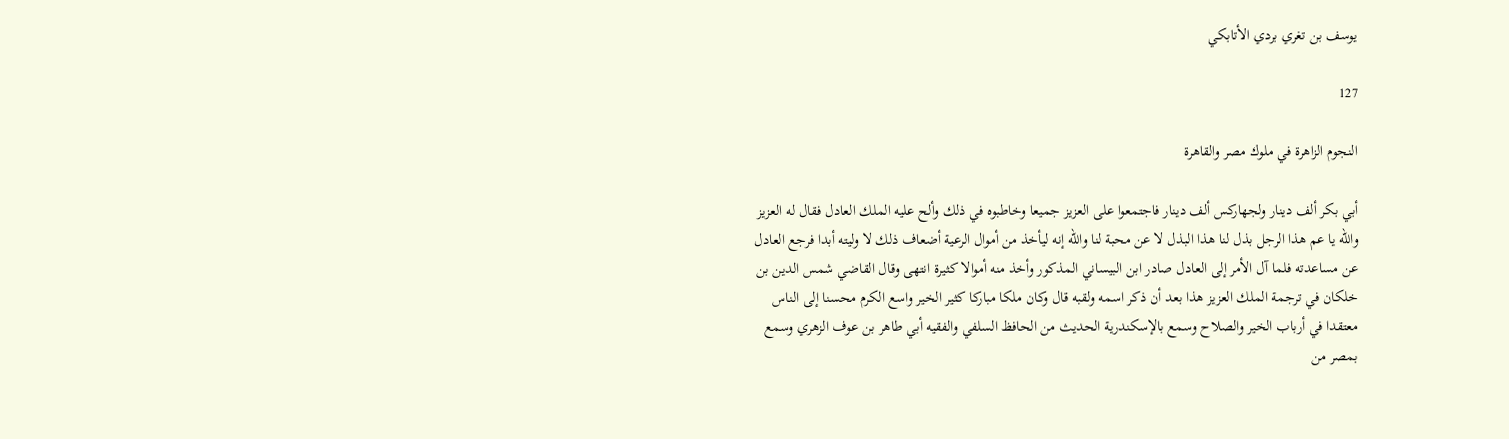يوسف بن تغري بردي الأتابكي

127

النجوم الزاهرة في ملوك مصر والقاهرة

أبي بكر ألف دينار ولجهاركس ألف دينار فاجتمعوا على العزيز جميعا وخاطبوه في ذلك وألح عليه الملك العادل فقال له العزيز والله يا عم هذا الرجل بذل لنا هذا البذل لا عن محبة لنا والله إنه ليأخذ من أموال الرعية أضعاف ذلك لا وليته أبدا فرجع العادل عن مساعدته فلما آل الأمر إلى العادل صادر ابن البيساني المذكور وأخذ منه أموالا كثيرة انتهى وقال القاضي شمس الدين بن خلكان في ترجمة الملك العزيز هذا بعد أن ذكر اسمه ولقبه قال وكان ملكا مباركا كثير الخير واسع الكرم محسنا إلى الناس معتقدا في أرباب الخير والصلاح وسمع بالإسكندرية الحديث من الحافظ السلفي والفقيه أبي طاهر بن عوف الزهري وسمع بمصر من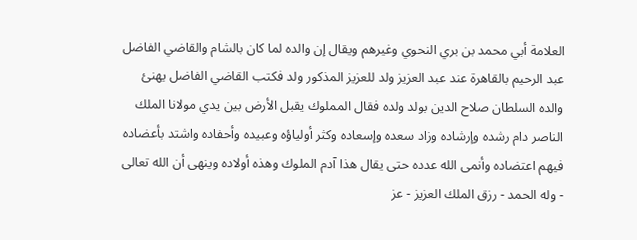العلامة أبي محمد بن بري النحوي وغيرهم ويقال إن والده لما كان بالشام والقاضي الفاضل عبد الرحيم بالقاهرة عند عبد العزيز ولد للعزيز المذكور ولد فكتب القاضي الفاضل يهنئ والده السلطان صلاح الدين بولد ولده فقال المملوك يقبل الأرض بين يدي مولانا الملك الناصر دام رشده وإرشاده وزاد سعده وإسعاده وكثر أولياؤه وعبيده وأحفاده واشتد بأعضاده فيهم اعتضاده وأنمى الله عدده حتى يقال هذا آدم الملوك وهذه أولاده وينهى أن الله تعالى - وله الحمد - رزق الملك العزيز - عز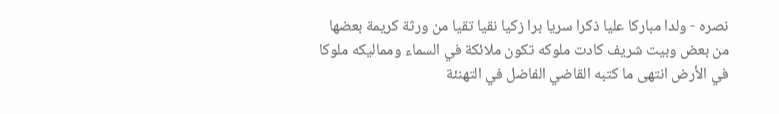نصره - ولدا مباركا عليا ذكرا سريا برا زكيا نقيا تقيا من ورثة كريمة بعضها من بعض وبيت شريف كادت ملوكه تكون ملائكة في السماء ومماليكه ملوكا في الأرض انتهى ما كتبه القاضي الفاضل في التهنئة